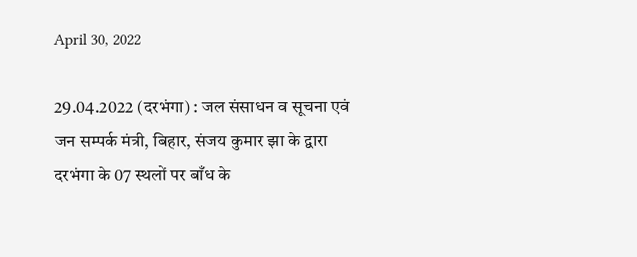April 30, 2022

29.04.2022 (दरभंगा) : जल संसाधन व सूचना एवं जन सम्पर्क मंत्री, बिहार, संजय कुमार झा के द्वारा दरभंगा के 07 स्थलों पर बाँध के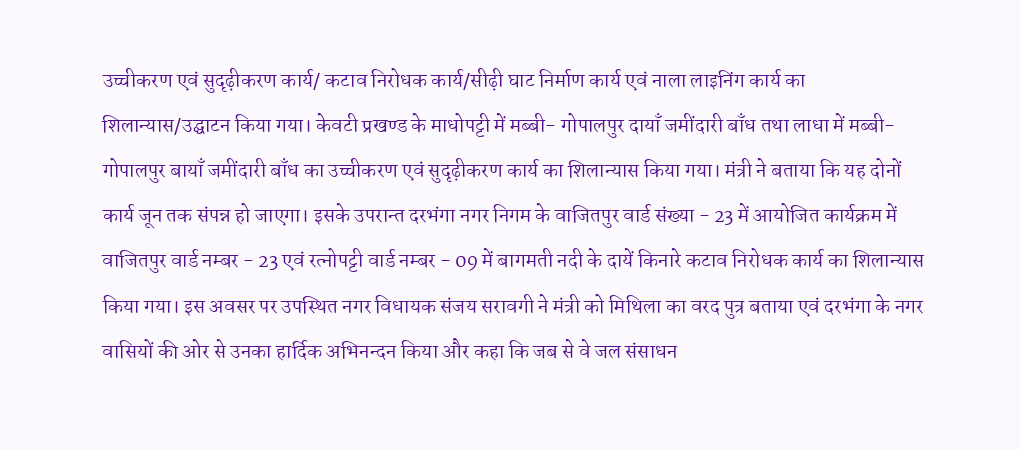उच्चीकरण एवं सुदृढ़ीकरण कार्य/ कटाव निरोधक कार्य/सीढ़ी घाट निर्माण कार्य एवं नाला लाइनिंग कार्य का शिलान्यास/उद्घाटन किया गया। केवटी प्रखण्ड के माधोपट्टी में मब्बी- गोपालपुर दायाँ जमींदारी बाँध तथा लाधा में मब्बी-गोपालपुर बायाँ जमींदारी बाँध का उच्चीकरण एवं सुदृढ़ीकरण कार्य का शिलान्यास किया गया। मंत्री ने बताया कि यह दोनों कार्य जून तक संपन्न हो जाएगा। इसके उपरान्त दरभंगा नगर निगम के वाजितपुर वार्ड संख्या - 23 में आयोजित कार्यक्रम में वाजितपुर वार्ड नम्बर - 23 एवं रत्नोपट्टी वार्ड नम्बर - 09 में बागमती नदी के दायें किनारे कटाव निरोधक कार्य का शिलान्यास किया गया। इस अवसर पर उपस्थित नगर विधायक संजय सरावगी ने मंत्री को मिथिला का वरद पुत्र बताया एवं दरभंगा के नगर वासियों की ओर से उनका हार्दिक अभिनन्दन किया और कहा कि जब से वे जल संसाधन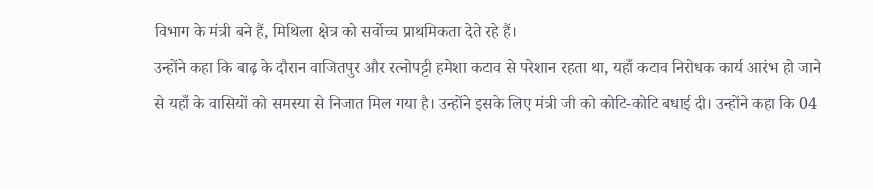विभाग के मंत्री बने हैं, मिथिला क्षेत्र को सर्वोच्च प्राथमिकता देते रहे हैं।
उन्होंने कहा कि बाढ़ के दौरान वाजितपुर और रत्नोपट्टी हमेशा कटाव से परेशान रहता था, यहाँ कटाव निरोधक कार्य आरंभ हो जाने से यहाँ के वासियों को समस्या से निजात मिल गया है। उन्होंने इसके लिए मंत्री जी को कोटि-कोटि बधाई दी। उन्होंने कहा कि 04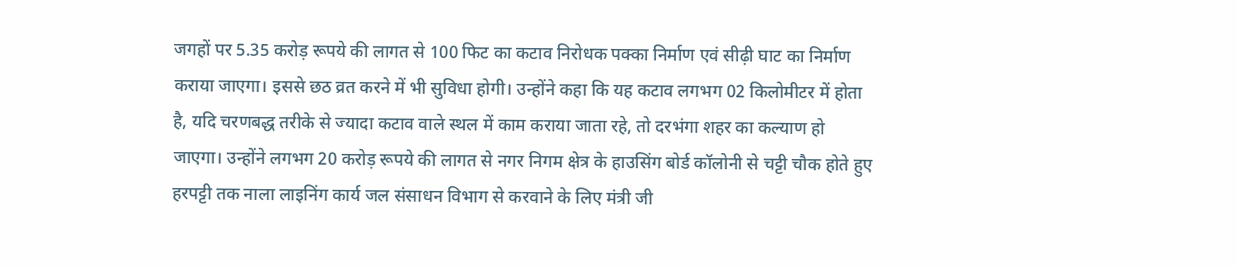जगहों पर 5.35 करोड़ रूपये की लागत से 100 फिट का कटाव निरोधक पक्का निर्माण एवं सीढ़ी घाट का निर्माण कराया जाएगा। इससे छठ व्रत करने में भी सुविधा होगी। उन्होंने कहा कि यह कटाव लगभग 02 किलोमीटर में होता है, यदि चरणबद्ध तरीके से ज्यादा कटाव वाले स्थल में काम कराया जाता रहे, तो दरभंगा शहर का कल्याण हो जाएगा। उन्होंने लगभग 20 करोड़ रूपये की लागत से नगर निगम क्षेत्र के हाउसिंग बोर्ड कॉलोनी से चट्टी चौक होते हुए हरपट्टी तक नाला लाइनिंग कार्य जल संसाधन विभाग से करवाने के लिए मंत्री जी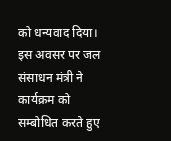को धन्यवाद दिया। इस अवसर पर जल संसाधन मंत्री ने कार्यक्रम को सम्बोधित करते हुए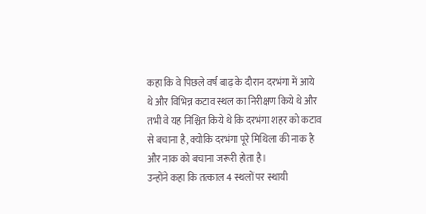कहा कि वे पिछले वर्ष बाढ़ के दौरान दरभंगा में आये थे और विभिन्न कटाव स्थल का निरीक्षण किये थे और तभी वे यह निश्चित किये थे कि दरभंगा शहर को कटाव से बचाना है, क्योकि दरभंगा पूरे मिथिला की नाक है और नाक को बचाना जरूरी होता है।
उन्होंने कहा कि तत्काल 4 स्थलों पर स्थायी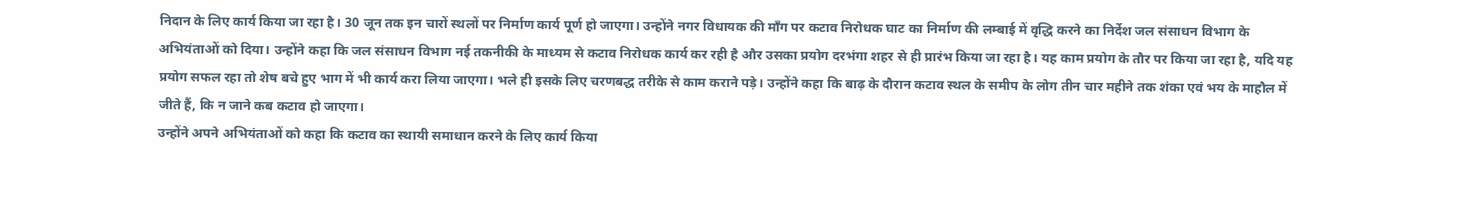निदान के लिए कार्य किया जा रहा है। 30 जून तक इन चारों स्थलों पर निर्माण कार्य पूर्ण हो जाएगा। उन्होंने नगर विधायक की माँग पर कटाव निरोधक घाट का निर्माण की लम्बाई में वृद्धि करने का निर्देश जल संसाधन विभाग के अभियंताओं को दिया। उन्होंने कहा कि जल संसाधन विभाग नई तकनीकी के माध्यम से कटाव निरोधक कार्य कर रही है और उसका प्रयोग दरभंगा शहर से ही प्रारंभ किया जा रहा है। यह काम प्रयोग के तौर पर किया जा रहा है, यदि यह प्रयोग सफल रहा तो शेष बचे हुए भाग में भी कार्य करा लिया जाएगा। भले ही इसके लिए चरणबद्ध तरीके से काम कराने पड़े। उन्होंने कहा कि बाढ़ के दौरान कटाव स्थल के समीप के लोग तीन चार महीने तक शंका एवं भय के माहौल में जीते हैं, कि न जाने कब कटाव हो जाएगा।
उन्होंने अपने अभियंताओं को कहा कि कटाव का स्थायी समाधान करने के लिए कार्य किया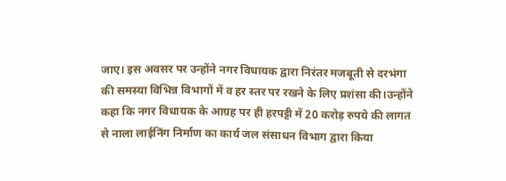जाए। इस अवसर पर उन्होंने नगर विधायक द्वारा निरंतर मजबूती से दरभंगा की समस्या विभिन्न विभागों में व हर स्तर पर रखने के लिए प्रशंसा की।उन्होंने कहा कि नगर विधायक के आग्रह पर ही हरपट्टी में 20 करोड़ रुपये की लागत से नाला लाईनिंग निर्माण का कार्य जल संसाधन विभाग द्वारा किया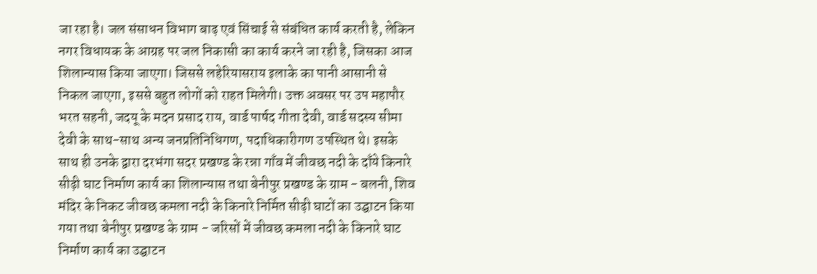जा रहा है। जल संसाधन विभाग बाढ़ एवं सिंचाई से संबंधित कार्य करती है, लेकिन नगर विधायक के आग्रह पर जल निकासी का कार्य करने जा रही है, जिसका आज शिलान्यास किया जाएगा। जिससे लहेरियासराय इलाके का पानी आसानी से निकल जाएगा, इससे बहुत लोगों को राहत मिलेगी। उक्त अवसर पर उप महापौर भरत सहनी, जदयू के मदन प्रसाद राय, वार्ड पार्षद गीता देवी, वार्ड सदस्य सीमा देवी के साथ-साथ अन्य जनप्रतिनिधिगण, पदाधिकारीगण उपस्थित थे। इसके साथ ही उनके द्वारा दरभंगा सदर प्रखण्ड के रन्ना गाँव में जीवछ नदी के दाँये किनारे सीढ़ी घाट निर्माण कार्य का शिलान्यास तथा बेनीपुर प्रखण्ड के ग्राम - बलनी, शिव मंदिर के निकट जीवछ कमला नदी के किनारे निर्मित सीढ़ी घाटों का उद्घाटन किया गया तथा बेनीपुर प्रखण्ड के ग्राम - जरिसों में जीवछ कमला नदी के किनारे घाट निर्माण कार्य का उद्घाटन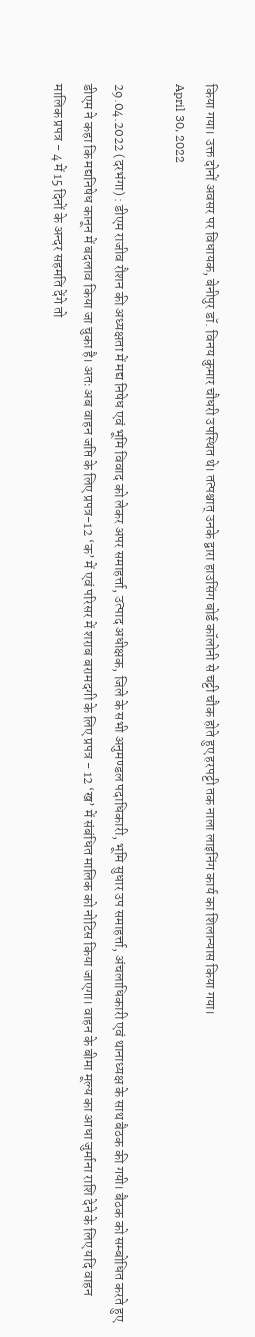किया गया। उक्त दोनों अवसर पर विधायक, बेनीपुर डॉ. विनय कुमार चौधरी उपस्थित थे। तत्पश्चात् उनके द्वारा हाउसिंग बोर्ड कॉलोनी से चट्टी चौक होते हुए हरपट्टी तक नाला लाइनिंग कार्य का शिलान्यास किया गया।
April 30, 2022

29.04.2022 (दरभंगा) : डीएम राजीव रौशन की अध्यक्षता में मद्य निषेध एवं भूमि विवाद को लेकर अपर समाहर्त्ता, उत्पाद अधीक्षक, जिले के सभी अनुमण्डल पदाधिकारी, भूमि सुधार उप समाहर्त्ता, अंचलाधिकारी एवं थानाध्यक्ष के साथ बैठक की गयी। बैठक को सम्बोधित करते हुए डीएम ने कहा कि मद्यनिषेध कानून में बदलाव किया जा चुका है। अतः अब वाहन जप्ति के लिए प्रपत्र-12 ‘क’ में एवं परिसर में शराब बरामदगी के लिए प्रपत्र - 12 ‘ख’ में संबंधित मालिक को नोटिस किया जाएगा। वाहन के बीमा मूल्य का आधा जुर्माना राशि देने के लिए यदि वाहन मालिक प्रपत्र - 4 में 15 दिनों के अन्दर सहमति देंगे तो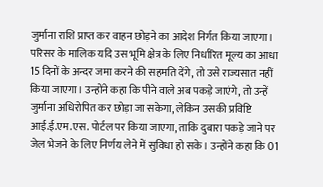जुर्माना राशि प्राप्त कर वाहन छोड़ने का आदेश निर्गत किया जाएगा।
परिसर के मालिक यदि उस भूमि क्षेत्र के लिए निर्धारित मूल्य का आधा 15 दिनों के अन्दर जमा करने की सहमति देंगे, तो उसे राज्यसात नहीं किया जाएगा। उन्होंने कहा कि पीने वाले अब पकड़े जाएंगे, तो उन्हें जुर्माना अधिरोपित कर छोड़ा जा सकेगा, लेकिन उसकी प्रविष्टि आई.ई.एम.एस. पोर्टल पर किया जाएगा, ताकि दुबारा पकड़े जाने पर जेल भेजने के लिए निर्णय लेने में सुविधा हो सके। उन्होंने कहा कि 01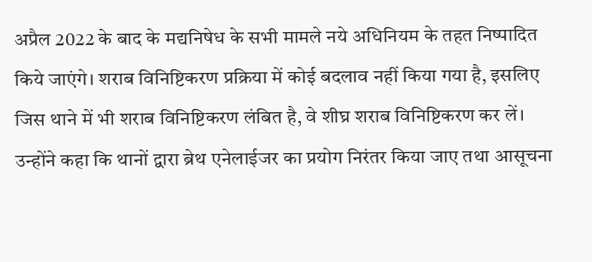अप्रैल 2022 के बाद के मद्यनिषेध के सभी मामले नये अधिनियम के तहत निष्पादित किये जाएंगे। शराब विनिष्टिकरण प्रक्रिया में कोई बदलाव नहीं किया गया है, इसलिए जिस थाने में भी शराब विनिष्टिकरण लंबित है, वे शीघ्र शराब विनिष्टिकरण कर लें। उन्होंने कहा कि थानों द्वारा ब्रेथ एनेलाईजर का प्रयोग निरंतर किया जाए तथा आसूचना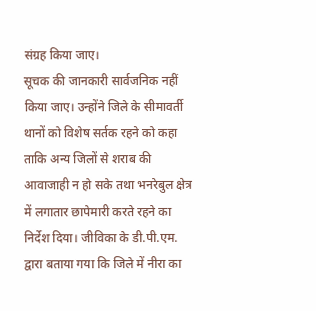संग्रह किया जाए।
सूचक की जानकारी सार्वजनिक नहीं किया जाए। उन्होंने जिले के सीमावर्ती थानों को विशेष सर्तक रहने को कहा ताकि अन्य जिलों से शराब की आवाजाही न हो सके तथा भनरेबुल क्षेत्र में लगातार छापेमारी करते रहने का निर्देश दिया। जीविका के डी.पी.एम. द्वारा बताया गया कि जिले में नीरा का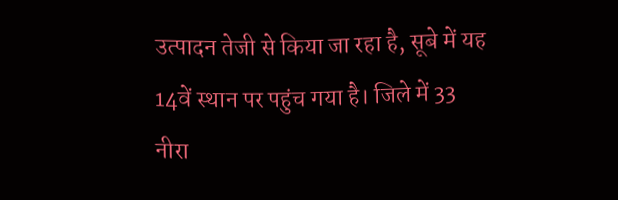उत्पादन तेजी से किया जा रहा है, सूबे में यह 14वें स्थान पर पहुंच गया है। जिले में 33 नीरा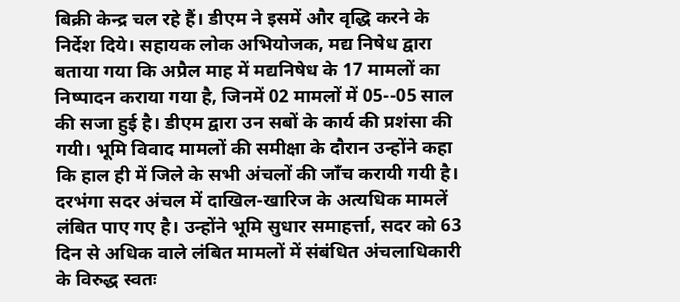बिक्री केन्द्र चल रहे हैं। डीएम ने इसमें और वृद्धि करने के निर्देश दिये। सहायक लोक अभियोजक, मद्य निषेध द्वारा बताया गया कि अप्रैल माह में मद्यनिषेध के 17 मामलों का निष्पादन कराया गया है, जिनमें 02 मामलों में 05--05 साल की सजा हुई है। डीएम द्वारा उन सबों के कार्य की प्रशंसा की गयी। भूमि विवाद मामलों की समीक्षा के दौरान उन्होंने कहा कि हाल ही में जिले के सभी अंचलों की जाँच करायी गयी है।
दरभंगा सदर अंचल में दाखिल-खारिज के अत्यधिक मामलें लंबित पाए गए है। उन्होंने भूमि सुधार समाहर्त्ता, सदर को 63 दिन से अधिक वाले लंबित मामलों में संबंधित अंचलाधिकारी के विरुद्ध स्वतः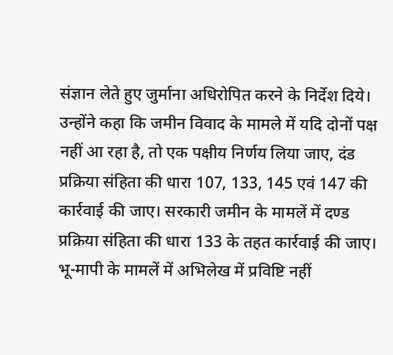संज्ञान लेते हुए जुर्माना अधिरोपित करने के निर्देश दिये। उन्होंने कहा कि जमीन विवाद के मामले में यदि दोनों पक्ष नहीं आ रहा है, तो एक पक्षीय निर्णय लिया जाए, दंड प्रक्रिया संहिता की धारा 107, 133, 145 एवं 147 की कार्रवाई की जाए। सरकारी जमीन के मामलें में दण्ड प्रक्रिया संहिता की धारा 133 के तहत कार्रवाई की जाए। भू-मापी के मामलें में अभिलेख में प्रविष्टि नहीं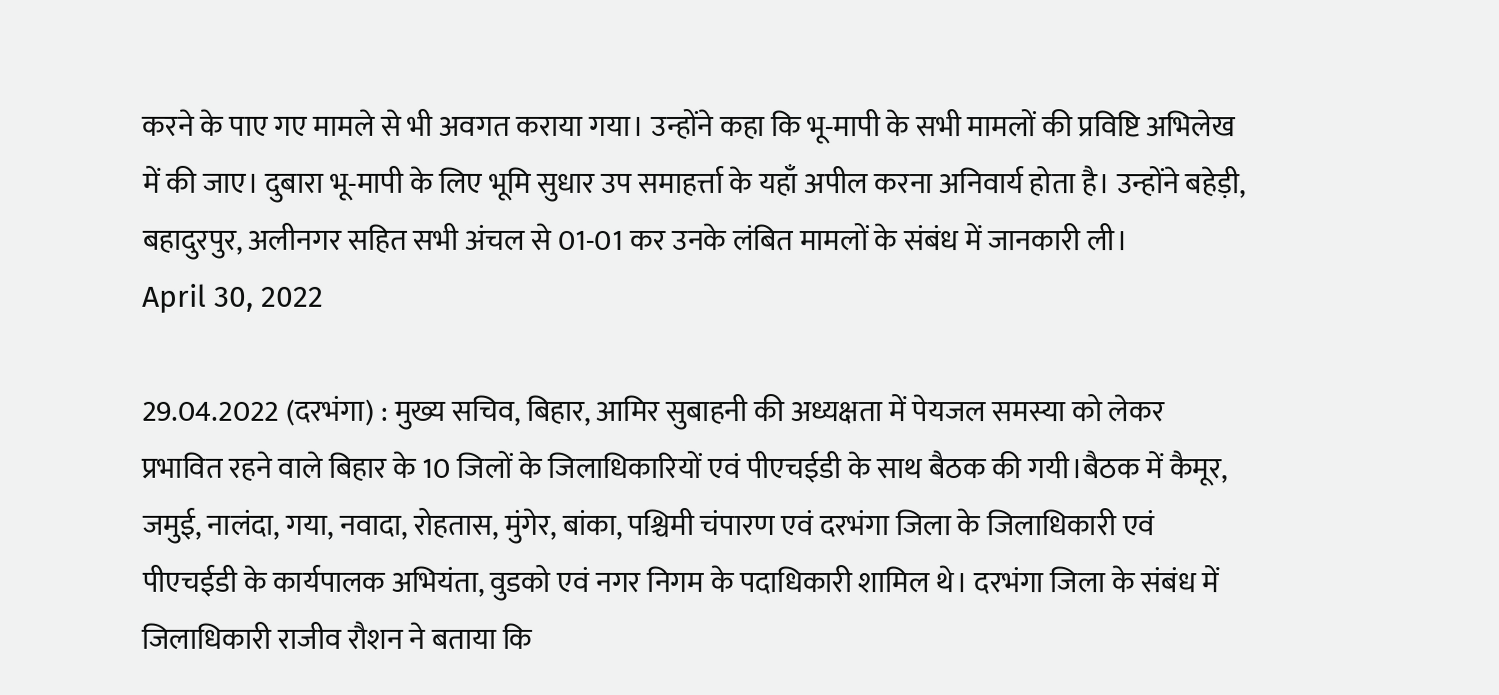करने के पाए गए मामले से भी अवगत कराया गया। उन्होंने कहा कि भू-मापी के सभी मामलों की प्रविष्टि अभिलेख में की जाए। दुबारा भू-मापी के लिए भूमि सुधार उप समाहर्त्ता के यहाँ अपील करना अनिवार्य होता है। उन्होंने बहेड़ी, बहादुरपुर, अलीनगर सहित सभी अंचल से 01-01 कर उनके लंबित मामलों के संबंध में जानकारी ली।
April 30, 2022

29.04.2022 (दरभंगा) : मुख्य सचिव, बिहार, आमिर सुबाहनी की अध्यक्षता में पेयजल समस्या को लेकर प्रभावित रहने वाले बिहार के 10 जिलों के जिलाधिकारियों एवं पीएचईडी के साथ बैठक की गयी।बैठक में कैमूर, जमुई, नालंदा, गया, नवादा, रोहतास, मुंगेर, बांका, पश्चिमी चंपारण एवं दरभंगा जिला के जिलाधिकारी एवं पीएचईडी के कार्यपालक अभियंता, वुडको एवं नगर निगम के पदाधिकारी शामिल थे। दरभंगा जिला के संबंध में जिलाधिकारी राजीव रौशन ने बताया कि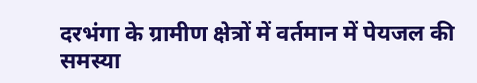दरभंगा के ग्रामीण क्षेत्रों में वर्तमान में पेयजल की समस्या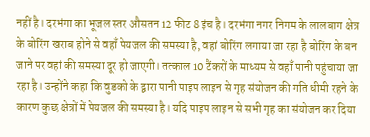नहीं है। दरभंगा का भूजल स्तर औसतन 12 फीट 8 इंच है। दरभंगा नगर निगम के लालबाग क्षेत्र के बोरिंग खराब होने से वहाँ पेयजल की समस्या है, वहां बोरिंग लगाया जा रहा है बोरिंग के बन जाने पर वहां की समस्या दूर हो जाएगी। तत्काल 10 टैंकरों के माध्यम से वहाँ पानी पहुंचाया जा रहा है। उन्होंने कहा कि वुडको के द्वारा पानी पाइप लाइन से गृह संयोजन की गति धीमी रहने के कारण कुछ क्षेत्रों में पेयजल की समस्या है। यदि पाइप लाइन से सभी गृह का संयोजन कर दिया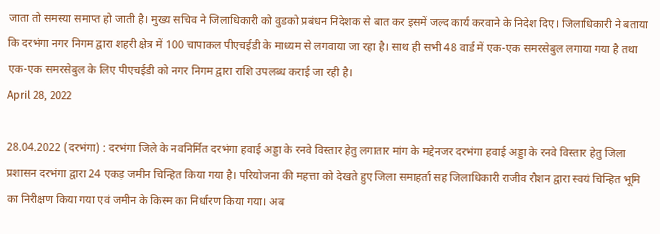जाता तो समस्या समाप्त हो जाती है। मुख्य सचिव ने जिलाधिकारी को वुडको प्रबंधन निदेशक से बात कर इसमें जल्द कार्य करवाने के निदेश दिए। जिलाधिकारी ने बताया कि दरभंगा नगर निगम द्वारा शहरी क्षेत्र में 100 चापाकल पीएचईडी के माध्यम से लगवाया जा रहा है। साथ ही सभी 48 वार्ड में एक-एक समरसेबुल लगाया गया है तथा एक-एक समरसेबुल के लिए पीएचईडी को नगर निगम द्वारा राशि उपलब्ध कराई जा रही है।
April 28, 2022

28.04.2022 (दरभंगा) : दरभंगा जिले के नवनिर्मित दरभंगा हवाई अड्डा के रनवे विस्तार हेतु लगातार मांग के मद्देनजर दरभंगा हवाई अड्डा के रनवे विस्तार हेतु जिला प्रशासन दरभंगा द्वारा 24 एकड़ जमीन चिन्हित किया गया है। परियोजना की महत्ता को देखते हुए जिला समाहर्ता सह जिलाधिकारी राजीव रौशन द्वारा स्वयं चिन्हित भूमि का निरीक्षण किया गया एवं जमीन के किस्म का निर्धारण किया गया। अब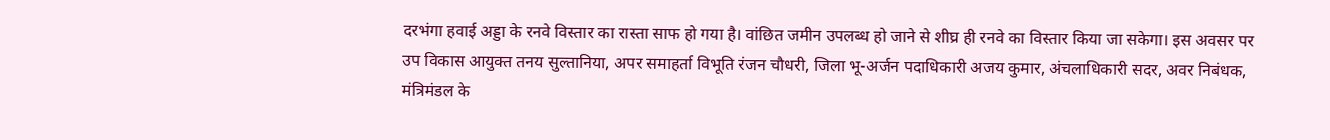दरभंगा हवाई अड्डा के रनवे विस्तार का रास्ता साफ हो गया है। वांछित जमीन उपलब्ध हो जाने से शीघ्र ही रनवे का विस्तार किया जा सकेगा। इस अवसर पर उप विकास आयुक्त तनय सुल्तानिया, अपर समाहर्ता विभूति रंजन चौधरी, जिला भू-अर्जन पदाधिकारी अजय कुमार, अंचलाधिकारी सदर, अवर निबंधक, मंत्रिमंडल के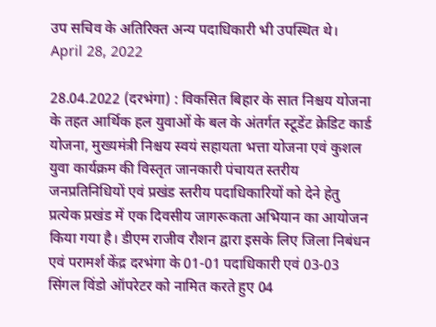उप सचिव के अतिरिक्त अन्य पदाधिकारी भी उपस्थित थे।
April 28, 2022

28.04.2022 (दरभंगा) : विकसित बिहार के सात निश्चय योजना के तहत आर्थिक हल युवाओं के बल के अंतर्गत स्टूडेंट क्रेडिट कार्ड योजना, मुख्यमंत्री निश्चय स्वयं सहायता भत्ता योजना एवं कुशल युवा कार्यक्रम की विस्तृत जानकारी पंचायत स्तरीय जनप्रतिनिधियों एवं प्रखंड स्तरीय पदाधिकारियों को देने हेतु प्रत्येक प्रखंड में एक दिवसीय जागरूकता अभियान का आयोजन किया गया है। डीएम राजीव रौशन द्वारा इसके लिए जिला निबंधन एवं परामर्श केंद्र दरभंगा के 01-01 पदाधिकारी एवं 03-03 सिंगल विंडो ऑपरेटर को नामित करते हुए 04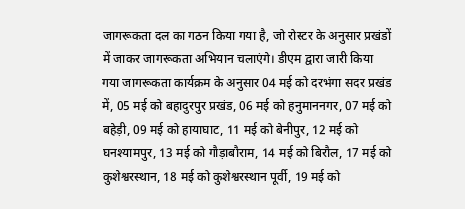जागरूकता दल का गठन किया गया है, जो रोस्टर के अनुसार प्रखंडों में जाकर जागरूकता अभियान चलाएंगे। डीएम द्वारा जारी किया गया जागरूकता कार्यक्रम के अनुसार 04 मई को दरभंगा सदर प्रखंड में, 05 मई को बहादुरपुर प्रखंड, 06 मई को हनुमाननगर, 07 मई को बहेड़ी, 09 मई को हायाघाट, 11 मई को बेनीपुर, 12 मई को घनश्यामपुर, 13 मई को गौड़ाबौराम, 14 मई को बिरौल, 17 मई को कुशेश्वरस्थान, 18 मई को कुशेश्वरस्थान पूर्वी, 19 मई को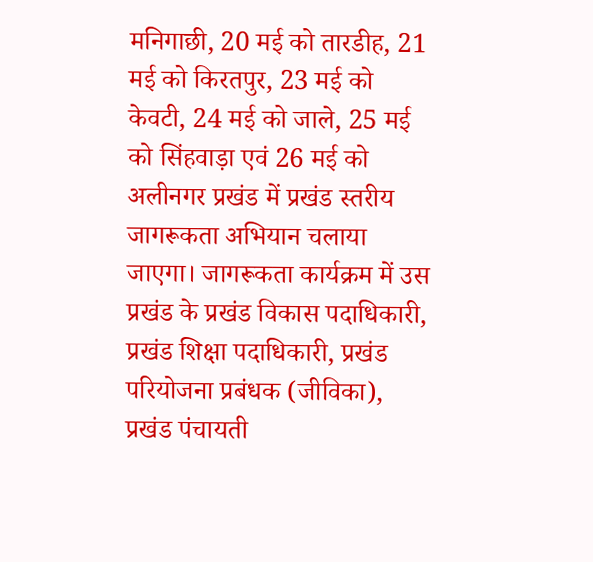मनिगाछी, 20 मई को तारडीह, 21 मई को किरतपुर, 23 मई को केवटी, 24 मई को जाले, 25 मई को सिंहवाड़ा एवं 26 मई को अलीनगर प्रखंड में प्रखंड स्तरीय जागरूकता अभियान चलाया जाएगा। जागरूकता कार्यक्रम में उस प्रखंड के प्रखंड विकास पदाधिकारी, प्रखंड शिक्षा पदाधिकारी, प्रखंड परियोजना प्रबंधक (जीविका), प्रखंड पंचायती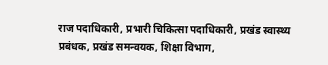राज पदाधिकारी, प्रभारी चिकित्सा पदाधिकारी, प्रखंड स्वास्थ्य प्रबंधक, प्रखंड समन्वयक, शिक्षा विभाग,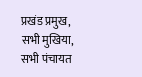प्रखंड प्रमुख, सभी मुखिया, सभी पंचायत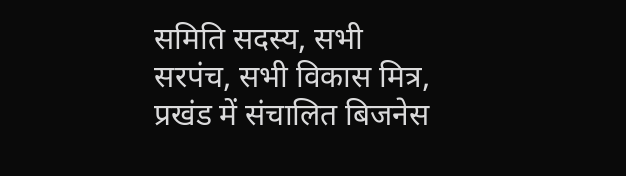समिति सदस्य, सभी सरपंच, सभी विकास मित्र, प्रखंड में संचालित बिजनेस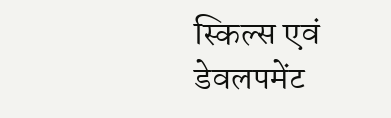स्किल्स एवं डेवलपमेंट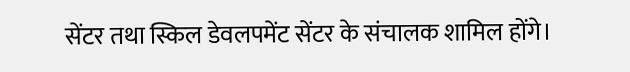सेंटर तथा स्किल डेवलपमेंट सेंटर के संचालक शामिल होंगे।